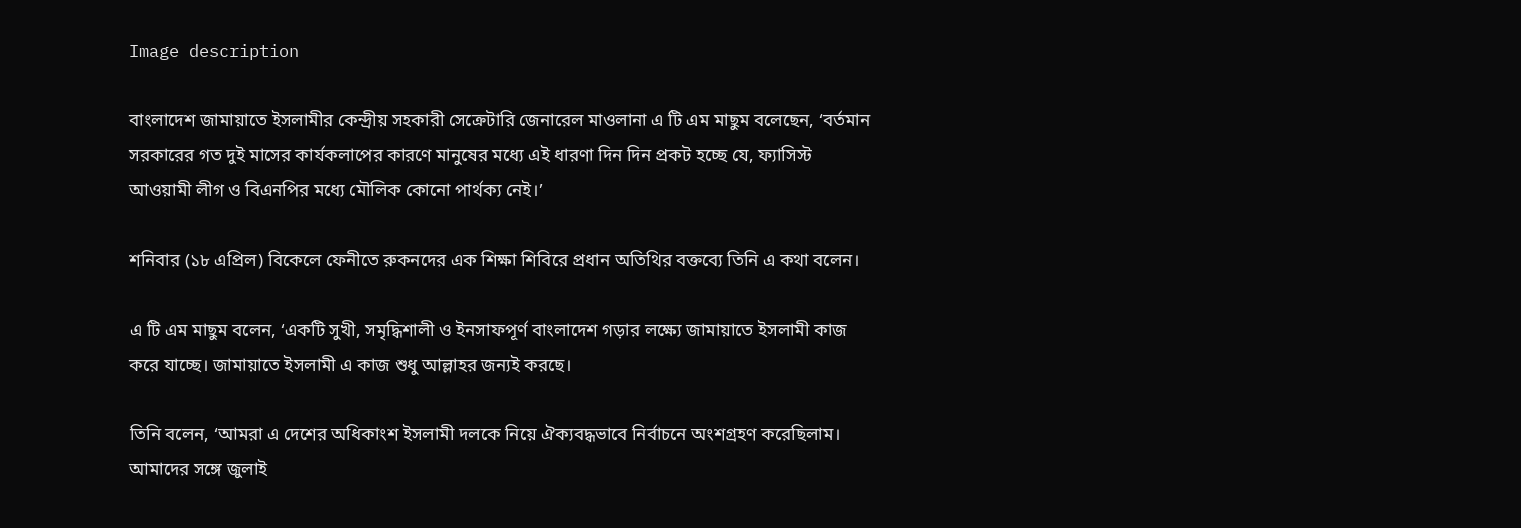Image description

বাংলাদেশ জামায়াতে ইসলামীর কেন্দ্রীয় সহকারী সেক্রেটারি জেনারেল মাওলানা এ টি এম মাছুম বলেছেন, ‘বর্তমান সরকারের গত দুই মাসের কার্যকলাপের কারণে মানুষের মধ্যে এই ধারণা দিন দিন প্রকট হচ্ছে যে, ফ্যাসিস্ট আওয়ামী লীগ ও বিএনপির মধ্যে মৌলিক কোনো পার্থক্য নেই।’

শনিবার (১৮ এপ্রিল) বিকেলে ফেনীতে রুকনদের এক শিক্ষা শিবিরে প্রধান অতিথির বক্তব্যে তিনি এ কথা বলেন।

এ টি এম মাছুম বলেন, ‘একটি সুখী, সমৃদ্ধিশালী ও ইনসাফপূর্ণ বাংলাদেশ গড়ার লক্ষ্যে জামায়াতে ইসলামী কাজ করে যাচ্ছে। জামায়াতে ইসলামী এ কাজ শুধু আল্লাহর জন্যই করছে।

তিনি বলেন, ‘আমরা এ দেশের অধিকাংশ ইসলামী দলকে নিয়ে ঐক্যবদ্ধভাবে নির্বাচনে অংশগ্রহণ করেছিলাম। আমাদের সঙ্গে জুলাই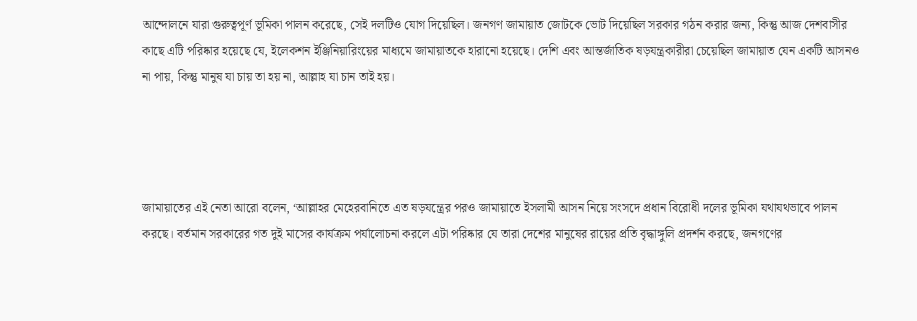আন্দোলনে যারা গুরুত্বপূর্ণ ভূমিকা পালন করেছে, সেই দলটিও যোগ দিয়েছিল। জনগণ জামায়াত জোটকে ভোট দিয়েছিল সরকার গঠন করার জন্য, কিন্তু আজ দেশবাসীর কাছে এটি পরিষ্কার হয়েছে যে, ইলেকশন ইঞ্জিনিয়ারিংয়ের মাধ্যমে জামায়াতকে হারানো হয়েছে। দেশি এবং আন্তর্জাতিক ষড়যন্ত্রকারীরা চেয়েছিল জামায়াত যেন একটি আসনও না পায়, কিন্তু মানুষ যা চায় তা হয় না, আল্লাহ যা চান তাই হয়।




জামায়াতের এই নেতা আরো বলেন, ‘আল্লাহর মেহেরবানিতে এত ষড়যন্ত্রের পরও জামায়াতে ইসলামী আসন নিয়ে সংসদে প্রধান বিরোধী দলের ভূমিকা যথাযথভাবে পালন করছে। বর্তমান সরকারের গত দুই মাসের কার্যক্রম পর্যালোচনা করলে এটা পরিষ্কার যে তারা দেশের মানুষের রায়ের প্রতি বৃদ্ধাঙ্গুলি প্রদর্শন করছে, জনগণের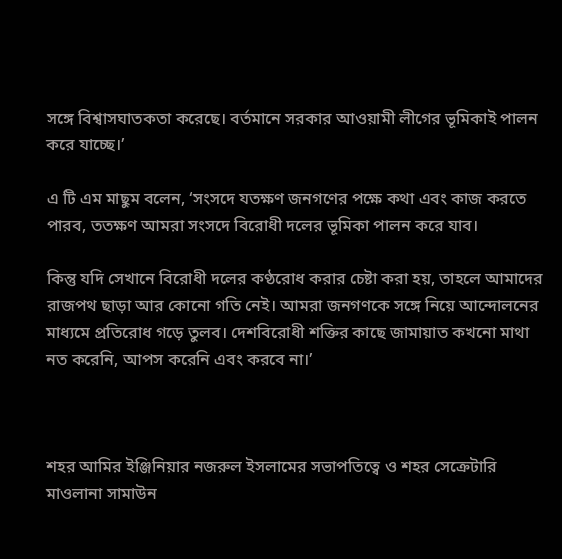সঙ্গে বিশ্বাসঘাতকতা করেছে। বর্তমানে সরকার আওয়ামী লীগের ভূমিকাই পালন করে যাচ্ছে।’

এ টি এম মাছুম বলেন, ‘সংসদে যতক্ষণ জনগণের পক্ষে কথা এবং কাজ করতে পারব, ততক্ষণ আমরা সংসদে বিরোধী দলের ভূমিকা পালন করে যাব।

কিন্তু যদি সেখানে বিরোধী দলের কণ্ঠরোধ করার চেষ্টা করা হয়, তাহলে আমাদের রাজপথ ছাড়া আর কোনো গতি নেই। আমরা জনগণকে সঙ্গে নিয়ে আন্দোলনের মাধ্যমে প্রতিরোধ গড়ে তুলব। দেশবিরোধী শক্তির কাছে জামায়াত কখনো মাথা নত করেনি, আপস করেনি এবং করবে না।’



শহর আমির ইঞ্জিনিয়ার নজরুল ইসলামের সভাপতিত্বে ও শহর সেক্রেটারি মাওলানা সামাউন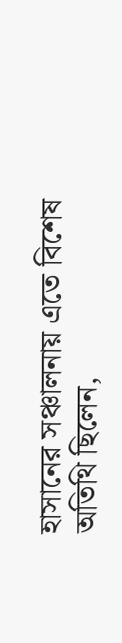হাসানের সঞ্চালনায় এতে বিশেষ অতিথি ছিলেন,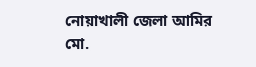নোয়াখালী জেলা আমির মো.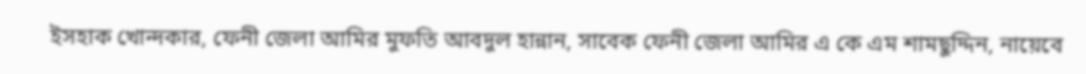ইসহাক খোন্দকার, ফেনী জেলা আমির মুফতি আবদুল হান্নান, সাবেক ফেনী জেলা আমির এ কে এম শামছুদ্দিন, নায়েবে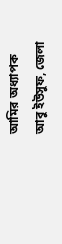আমির অধ্যাপক আবু ইউসুফ, জেলা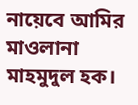নায়েবে আমির মাওলানা মাহমুদুল হক।